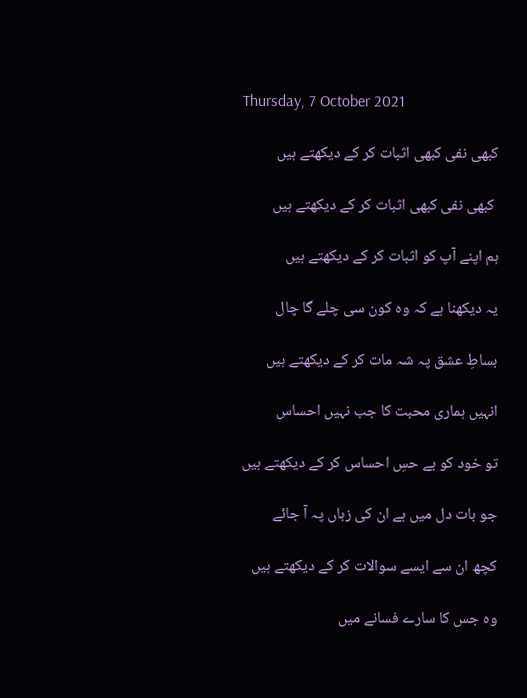Thursday, 7 October 2021

کبھی نفی کبھی اثبات کر کے دیکھتے ہیں

 کبھی نفی کبھی اثبات کر کے دیکھتے ہیں

ہم اپنے آپ کو اثبات کر کے دیکھتے ہیں

یہ دیکھنا ہے کہ وہ کون سی چلے گا چال

بساطِ عشق پہ شہ مات کر کے دیکھتے ہیں

انہیں ہماری محبت کا جب نہیں احساس

تو خود کو بے حسِ احساس کر کے دیکھتے ہیں

جو بات دل میں ہے ان کی زباں پہ آ جائے

کچھ ان سے ایسے سوالات کر کے دیکھتے ہیں

وہ جس کا سارے فسانے میں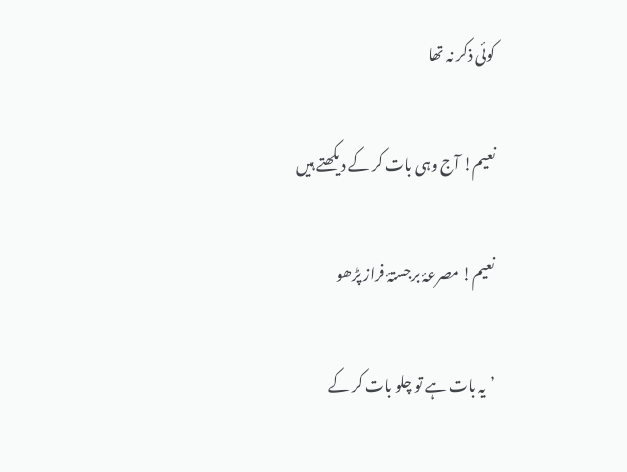کوئی ذکر نہ تھا

نعیم! آج وہی بات کر کے دیکھتے ہیں

نعیم! مصرعۂ برجستۂ فراز پڑھو

’یہ بات ہے تو چلو بات کر کے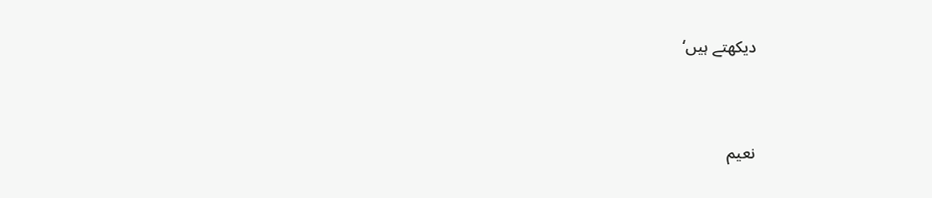دیکھتے ہیں‘


نعیم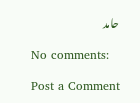حامد

No comments:

Post a Comment